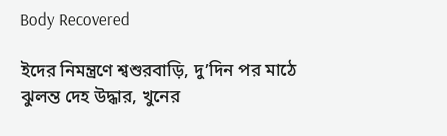Body Recovered

ইদের নিমন্ত্রণে শ্বশুরবাড়ি, দু’দিন পর মাঠে ঝুলন্ত দেহ উদ্ধার, খুনের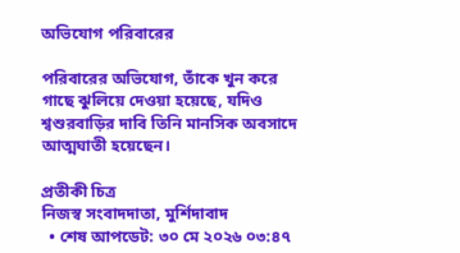অভিযোগ পরিবারের

পরিবারের অভিযোগ, তাঁকে খুন করে গাছে ঝুলিয়ে দেওয়া হয়েছে, যদিও শ্বশুরবাড়ির দাবি তিনি মানসিক অবসাদে আত্মঘাতী হয়েছেন।

প্রতীকী চিত্র
নিজস্ব সংবাদদাতা, মুর্শিদাবাদ
  • শেষ আপডেট: ৩০ মে ২০২৬ ০৩:৪৭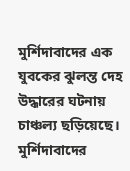মুর্শিদাবাদের এক যুবকের ঝুলন্ত দেহ উদ্ধারের ঘটনায় চাঞ্চল্য ছড়িয়েছে। মুর্শিদাবাদের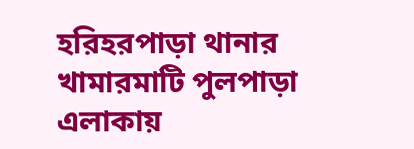হরিহরপাড়া থানার খামারমাটি পুলপাড়া এলাকায়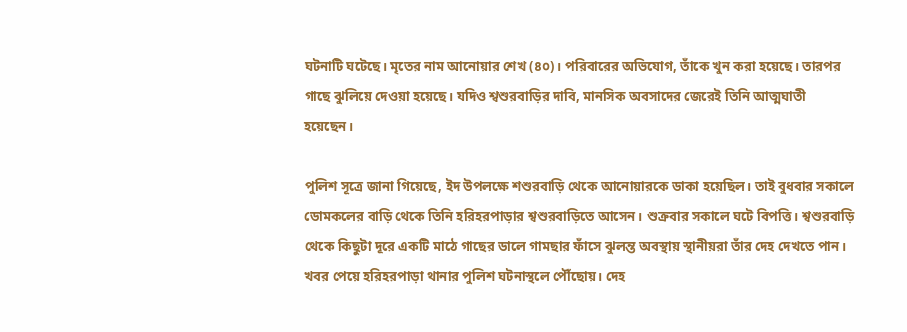ঘটনাটি ঘটেছে। মৃতের নাম আনোয়ার শেখ (৪০)। পরিবারের অভিযোগ, তাঁকে খুন করা হয়েছে। তারপর গাছে ঝুলিয়ে দেওয়া হয়েছে। যদিও শ্বশুরবাড়ির দাবি, মানসিক অবসাদের জেরেই তিনি আত্মঘাতী হয়েছেন।

পুলিশ সূত্রে জানা গিয়েছে, ইদ উপলক্ষে শশুরবাড়ি থেকে আনোয়ারকে ডাকা হয়েছিল। তাই বুধবার সকালে ডোমকলের বাড়ি থেকে তিনি হরিহরপাড়ার শ্বশুরবাড়িতে আসেন। শুক্রবার সকালে ঘটে বিপত্তি। শ্বশুরবাড়ি থেকে কিছুটা দূরে একটি মাঠে গাছের ডালে গামছার ফাঁসে ঝুলন্ত অবস্থায় স্থানীয়রা তাঁর দেহ দেখতে পান। খবর পেয়ে হরিহরপাড়া থানার পুলিশ ঘটনাস্থলে পৌঁছোয়। দেহ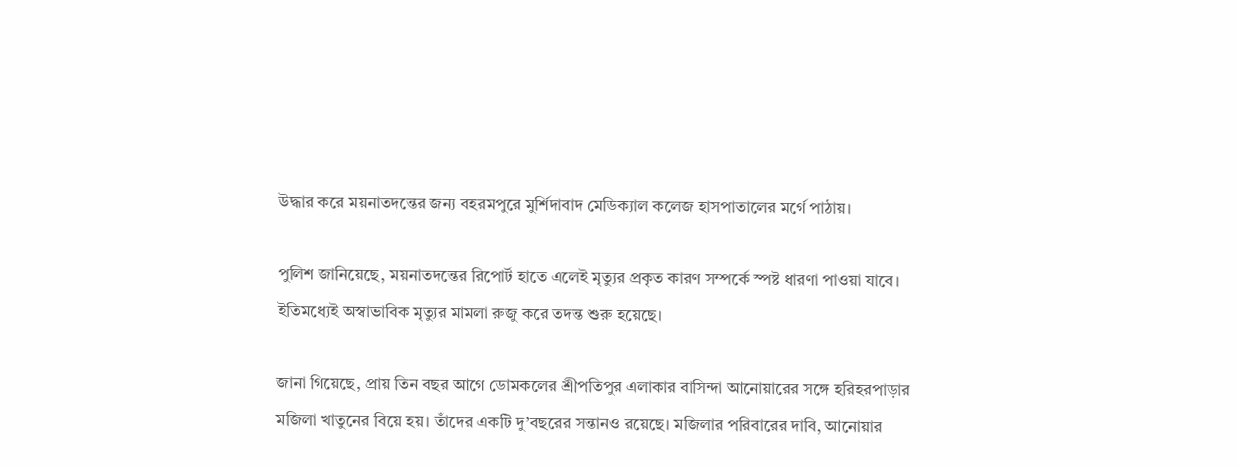উদ্ধার করে ময়নাতদন্তের জন্য বহরমপুরে মুর্শিদাবাদ মেডিক্যাল কলেজ হাসপাতালের মর্গে পাঠায়।

পুলিশ জানিয়েছে, ময়নাতদন্তের রিপোর্ট হাতে এলেই মৃত্যুর প্রকৃত কারণ সম্পর্কে স্পষ্ট ধারণা পাওয়া যাবে। ইতিমধ্যেই অস্বাভাবিক মৃত্যুর মামলা রুজু করে তদন্ত শুরু হয়েছে।

জানা গিয়েছে, প্রায় তিন বছর আগে ডোমকলের শ্রীপতিপুর এলাকার বাসিন্দা আনোয়ারের সঙ্গে হরিহরপাড়ার মজিলা খাতুনের বিয়ে হয়। তাঁদের একটি দু’বছরের সন্তানও রয়েছে। মজিলার পরিবারের দাবি, আনোয়ার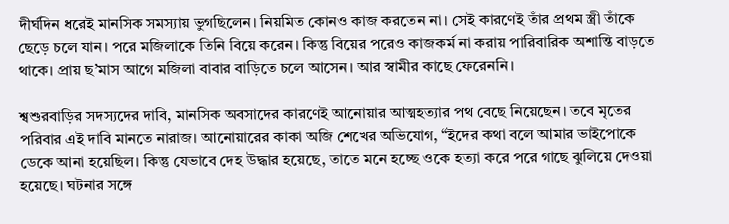দীর্ঘদিন ধরেই মানসিক সমস্যায় ভুগছিলেন। নিয়মিত কোনও কাজ করতেন না। সেই কারণেই তাঁর প্রথম স্ত্রী তাঁকে ছেড়ে চলে যান। পরে মজিলাকে তিনি বিয়ে করেন। কিন্তু বিয়ের পরেও কাজকর্ম না করায় পারিবারিক অশান্তি বাড়তে থাকে। প্রায় ছ’মাস আগে মজিলা বাবার বাড়িতে চলে আসেন। আর স্বামীর কাছে ফেরেননি।

শ্বশুরবাড়ির সদস্যদের দাবি, মানসিক অবসাদের কারণেই আনোয়ার আত্মহত্যার পথ বেছে নিয়েছেন। তবে মৃতের পরিবার এই দাবি মানতে নারাজ। আনোয়ারের কাকা অজি শেখের অভিযোগ, “ইদের কথা বলে আমার ভাইপোকে ডেকে আনা হয়েছিল। কিন্তু যেভাবে দেহ উদ্ধার হয়েছে, তাতে মনে হচ্ছে ওকে হত্যা করে পরে গাছে ঝুলিয়ে দেওয়া হয়েছে। ঘটনার সঙ্গে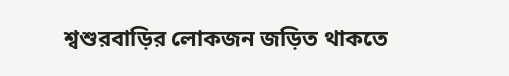শ্বশুরবাড়ির লোকজন জড়িত থাকতে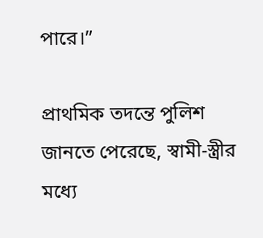পারে।”

প্রাথমিক তদন্তে পুলিশ জানতে পেরেছে, স্বামী-স্ত্রীর মধ্যে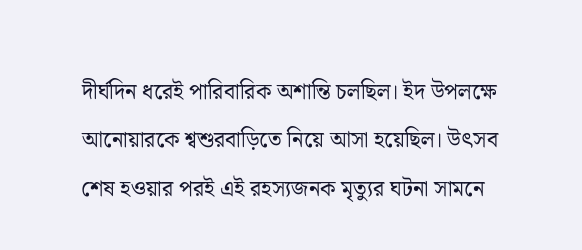দীর্ঘদিন ধরেই পারিবারিক অশান্তি চলছিল। ইদ উপলক্ষে আনোয়ারকে শ্বশুরবাড়িতে নিয়ে আসা হয়েছিল। উৎসব শেষ হওয়ার পরই এই রহস্যজনক মৃত্যুর ঘটনা সামনে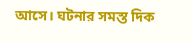আসে। ঘটনার সমস্ত দিক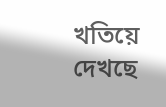খতিয়ে দেখছে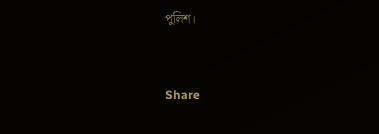পুলিশ।


Share